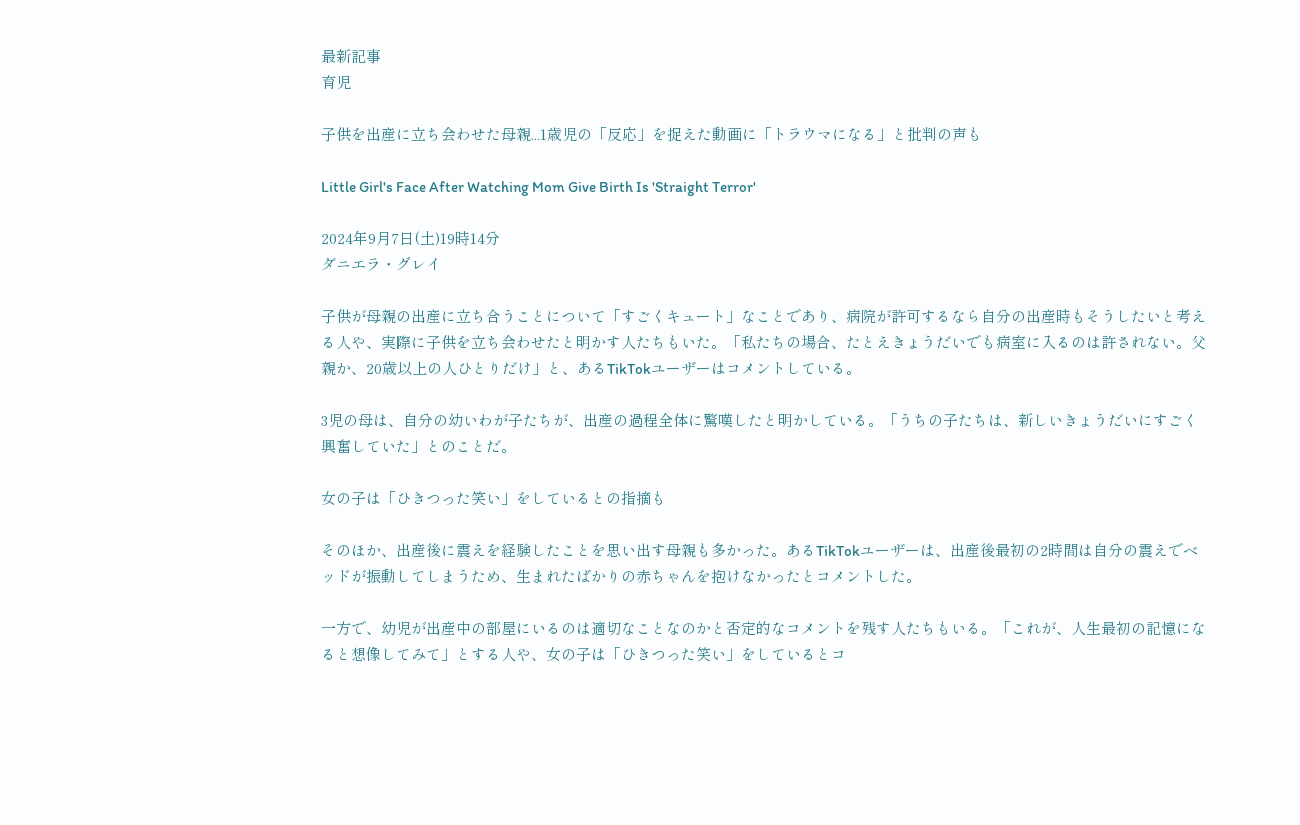最新記事
育児

子供を出産に立ち会わせた母親...1歳児の「反応」を捉えた動画に「トラウマになる」と批判の声も

Little Girl's Face After Watching Mom Give Birth Is 'Straight Terror'

2024年9月7日(土)19時14分
ダニエラ・グレイ

子供が母親の出産に立ち合うことについて「すごくキュート」なことであり、病院が許可するなら自分の出産時もそうしたいと考える人や、実際に子供を立ち会わせたと明かす人たちもいた。「私たちの場合、たとえきょうだいでも病室に入るのは許されない。父親か、20歳以上の人ひとりだけ」と、あるTikTokユーザーはコメントしている。

3児の母は、自分の幼いわが子たちが、出産の過程全体に驚嘆したと明かしている。「うちの子たちは、新しいきょうだいにすごく興奮していた」とのことだ。

女の子は「ひきつった笑い」をしているとの指摘も

そのほか、出産後に震えを経験したことを思い出す母親も多かった。あるTikTokユーザーは、出産後最初の2時間は自分の震えでベッドが振動してしまうため、生まれたばかりの赤ちゃんを抱けなかったとコメントした。

一方で、幼児が出産中の部屋にいるのは適切なことなのかと否定的なコメントを残す人たちもいる。「これが、人生最初の記憶になると想像してみて」とする人や、女の子は「ひきつった笑い」をしているとコ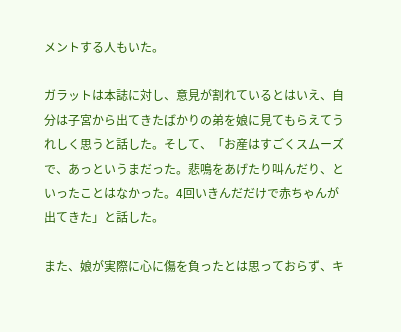メントする人もいた。

ガラットは本誌に対し、意見が割れているとはいえ、自分は子宮から出てきたばかりの弟を娘に見てもらえてうれしく思うと話した。そして、「お産はすごくスムーズで、あっというまだった。悲鳴をあげたり叫んだり、といったことはなかった。4回いきんだだけで赤ちゃんが出てきた」と話した。

また、娘が実際に心に傷を負ったとは思っておらず、キ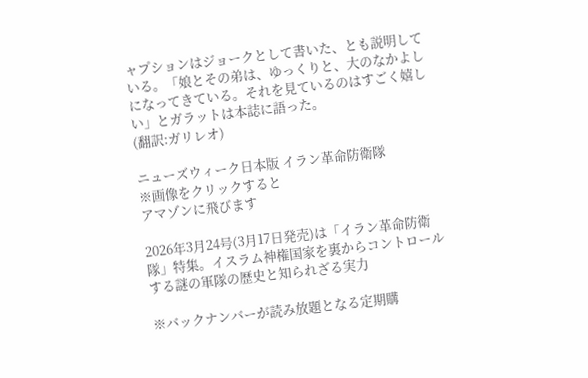ャプションはジョークとして書いた、とも説明している。「娘とその弟は、ゆっくりと、大のなかよしになってきている。それを見ているのはすごく嬉しい」とガラットは本誌に語った。
(翻訳:ガリレオ)

ニューズウィーク日本版 イラン革命防衛隊
※画像をクリックすると
アマゾンに飛びます

2026年3月24号(3月17日発売)は「イラン革命防衛隊」特集。イスラム神権国家を裏からコントロールする謎の軍隊の歴史と知られざる実力

※バックナンバーが読み放題となる定期購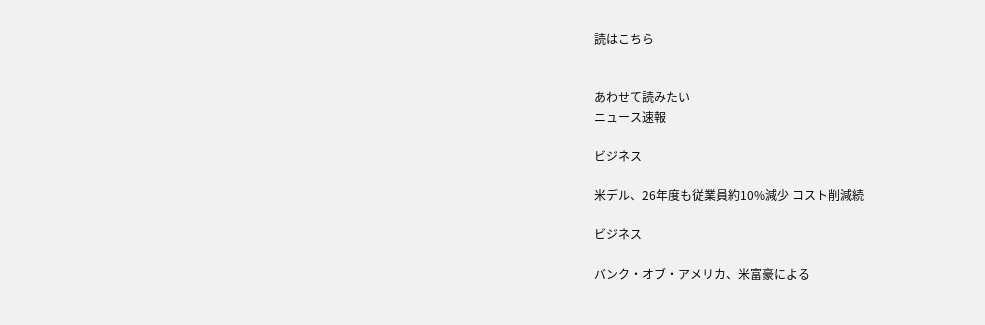読はこちら


あわせて読みたい
ニュース速報

ビジネス

米デル、26年度も従業員約10%減少 コスト削減続

ビジネス

バンク・オブ・アメリカ、米富豪による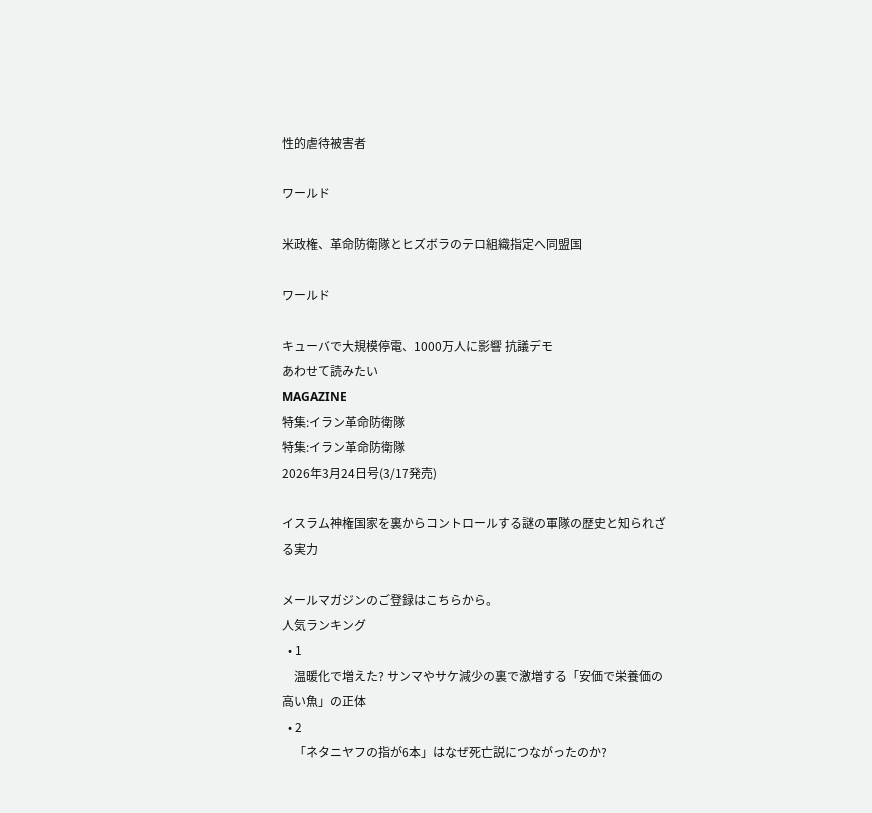性的虐待被害者

ワールド

米政権、革命防衛隊とヒズボラのテロ組織指定へ同盟国

ワールド

キューバで大規模停電、1000万人に影響 抗議デモ
あわせて読みたい
MAGAZINE
特集:イラン革命防衛隊
特集:イラン革命防衛隊
2026年3月24日号(3/17発売)

イスラム神権国家を裏からコントロールする謎の軍隊の歴史と知られざる実力

メールマガジンのご登録はこちらから。
人気ランキング
  • 1
    温暖化で増えた? サンマやサケ減少の裏で激増する「安価で栄養価の高い魚」の正体
  • 2
    「ネタニヤフの指が6本」はなぜ死亡説につながったのか?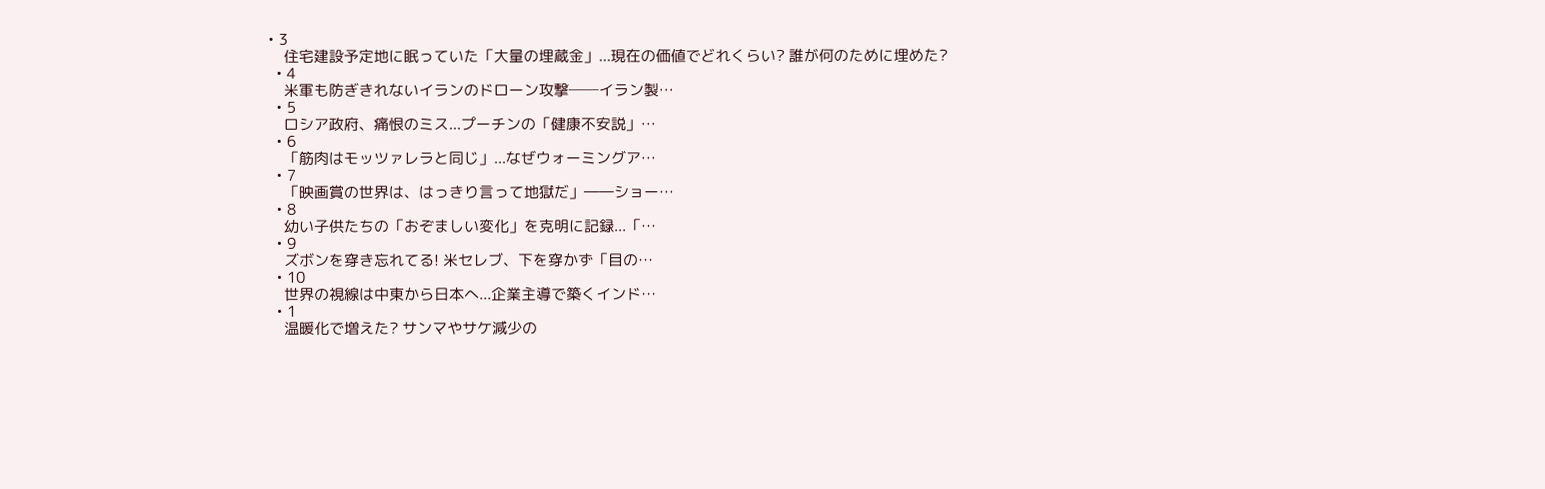• 3
    住宅建設予定地に眠っていた「大量の埋蔵金」...現在の価値でどれくらい? 誰が何のために埋めた?
  • 4
    米軍も防ぎきれないイランのドローン攻撃──イラン製…
  • 5
    ロシア政府、痛恨のミス...プーチンの「健康不安説」…
  • 6
    「筋肉はモッツァレラと同じ」...なぜウォーミングア…
  • 7
    「映画賞の世界は、はっきり言って地獄だ」――ショー…
  • 8
    幼い子供たちの「おぞましい変化」を克明に記録...「…
  • 9
    ズボンを穿き忘れてる! 米セレブ、下を穿かず「目の…
  • 10
    世界の視線は中東から日本へ...企業主導で築くインド…
  • 1
    温暖化で増えた? サンマやサケ減少の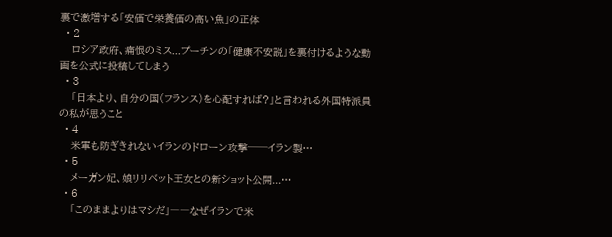裏で激増する「安価で栄養価の高い魚」の正体
  • 2
    ロシア政府、痛恨のミス...プーチンの「健康不安説」を裏付けるような動画を公式に投稿してしまう
  • 3
    「日本より、自分の国(フランス)を心配すれば?」と言われる外国特派員の私が思うこと
  • 4
    米軍も防ぎきれないイランのドローン攻撃──イラン製…
  • 5
    メーガン妃、娘リリベット王女との新ショット公開...…
  • 6
    「このままよりはマシだ」――なぜイランで米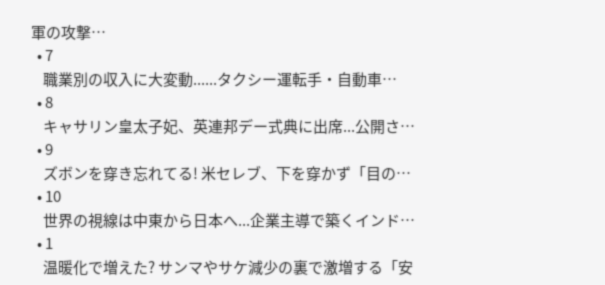軍の攻撃…
  • 7
    職業別の収入に大変動......タクシー運転手・自動車…
  • 8
    キャサリン皇太子妃、英連邦デー式典に出席...公開さ…
  • 9
    ズボンを穿き忘れてる! 米セレブ、下を穿かず「目の…
  • 10
    世界の視線は中東から日本へ...企業主導で築くインド…
  • 1
    温暖化で増えた? サンマやサケ減少の裏で激増する「安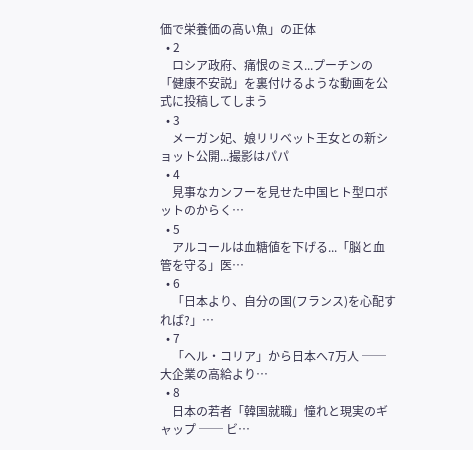価で栄養価の高い魚」の正体
  • 2
    ロシア政府、痛恨のミス...プーチンの「健康不安説」を裏付けるような動画を公式に投稿してしまう
  • 3
    メーガン妃、娘リリベット王女との新ショット公開...撮影はパパ
  • 4
    見事なカンフーを見せた中国ヒト型ロボットのからく…
  • 5
    アルコールは血糖値を下げる...「脳と血管を守る」医…
  • 6
    「日本より、自分の国(フランス)を心配すれば?」…
  • 7
    「ヘル・コリア」から日本へ7万人 ── 大企業の高給より…
  • 8
    日本の若者「韓国就職」憧れと現実のギャップ ── ビ…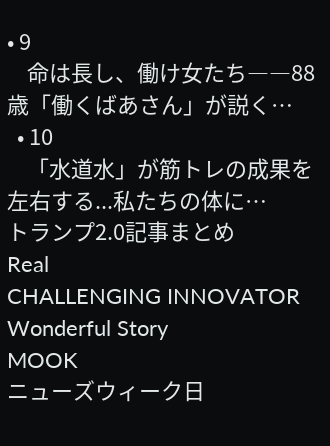• 9
    命は長し、働け女たち――88歳「働くばあさん」が説く…
  • 10
    「水道水」が筋トレの成果を左右する...私たちの体に…
トランプ2.0記事まとめ
Real
CHALLENGING INNOVATOR
Wonderful Story
MOOK
ニューズウィーク日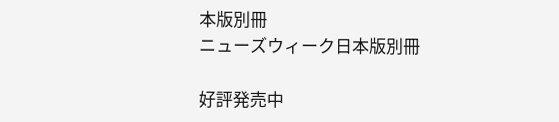本版別冊
ニューズウィーク日本版別冊

好評発売中